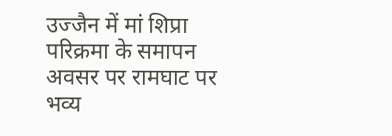उज्जैन में मां शिप्रा परिक्रमा के समापन अवसर पर रामघाट पर भव्य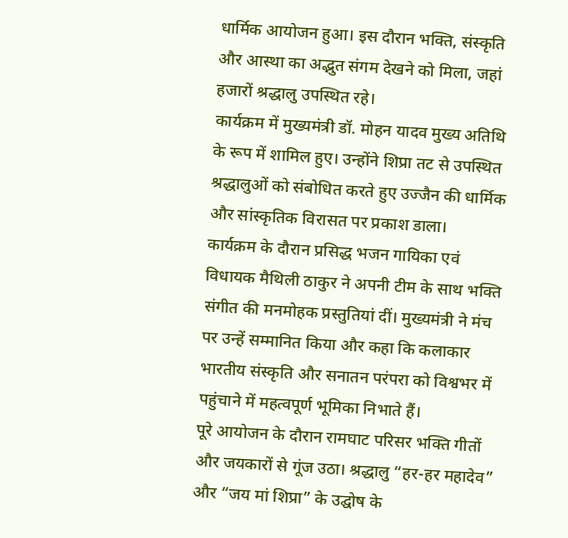धार्मिक आयोजन हुआ। इस दौरान भक्ति, संस्कृति और आस्था का अद्भुत संगम देखने को मिला, जहां हजारों श्रद्धालु उपस्थित रहे।
कार्यक्रम में मुख्यमंत्री डॉ. मोहन यादव मुख्य अतिथि के रूप में शामिल हुए। उन्होंने शिप्रा तट से उपस्थित श्रद्धालुओं को संबोधित करते हुए उज्जैन की धार्मिक और सांस्कृतिक विरासत पर प्रकाश डाला।
कार्यक्रम के दौरान प्रसिद्ध भजन गायिका एवं विधायक मैथिली ठाकुर ने अपनी टीम के साथ भक्ति संगीत की मनमोहक प्रस्तुतियां दीं। मुख्यमंत्री ने मंच पर उन्हें सम्मानित किया और कहा कि कलाकार भारतीय संस्कृति और सनातन परंपरा को विश्वभर में पहुंचाने में महत्वपूर्ण भूमिका निभाते हैं।
पूरे आयोजन के दौरान रामघाट परिसर भक्ति गीतों और जयकारों से गूंज उठा। श्रद्धालु “हर-हर महादेव” और “जय मां शिप्रा” के उद्घोष के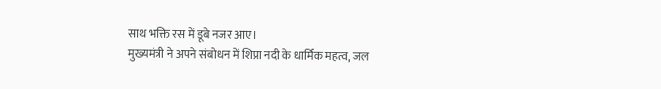साथ भक्ति रस में डूबे नजर आए।
मुख्यमंत्री ने अपने संबोधन में शिप्रा नदी के धार्मिक महत्व, जल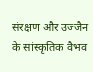संरक्षण और उज्जैन के सांस्कृतिक वैभव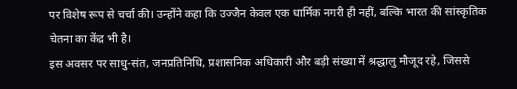पर विशेष रूप से चर्चा की। उन्होंने कहा कि उज्जैन केवल एक धार्मिक नगरी ही नहीं, बल्कि भारत की सांस्कृतिक चेतना का केंद्र भी है।
इस अवसर पर साधु-संत, जनप्रतिनिधि, प्रशासनिक अधिकारी और बड़ी संख्या में श्रद्धालु मौजूद रहे, जिससे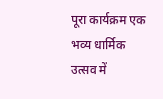पूरा कार्यक्रम एक भव्य धार्मिक उत्सव में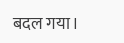बदल गया।